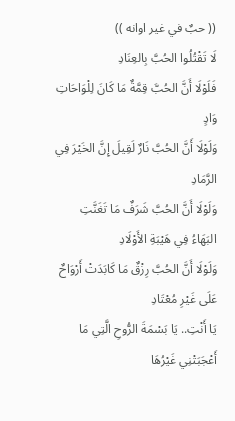(( حبٌ في غير اوانه ))
لَا تَقْتُلُوا الحُبَّ بِالعِنَادِ
فَلَوْلَا أَنَّ الحُبَّ قِمَّةٌ مَا كَانَ لِلْوَاحَاتِ وَادٍ
وَلَوْلَا أَنَّ الحُبَّ نَارٌ لَقِيلَ إِنَّ الخَيْرَ فِي الرَّمَادِ
وَلَوْلَا أَنَّ الحُبَّ شَرَفٌ مَا تَغَنَّتِ البَهَاءُ فِي هَيْبَةِ الأَوْلَادِ
وَلَوْلَا أَنَّ الحُبَّ رِزْقٌ مَا كَابَدَتْ أَرْوَاحٌ عَلَى غَيْرِ مُعْتَادِ
يَا أَنْتِ.. يَا بَسْمَةَ الرُّوحِ الَّتِي مَا أَعْجَبَتْنِي غَيْرُهَا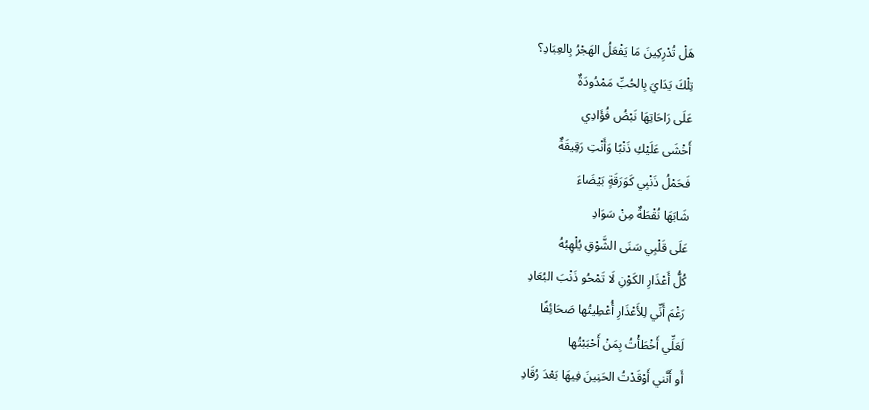هَلْ تُدْرِكِينَ مَا يَفْعَلُ الهَجْرُ بِالعِبَادِ؟
تِلْكَ يَدَايَ بِالحُبِّ مَمْدُودَةٌ
عَلَى رَاحَاتِهَا نَبْضُ فُؤَادِي
أَخْشَى عَلَيْكِ ذَنْبًا وَأَنْتِ رَقِيقَةٌ
فَحَمْلُ ذَنْبِي كَوَرَقَةٍ بَيْضَاءَ
شَابَهَا نُقْطَةٌ مِنْ سَوَادِ
عَلَى قَلْبِي سَنَى الشَّوْقِ يُلْهِبُهُ
كُلُّ أَعْذَارِ الكَوْنِ لَا تَمْحُو ذَنْبَ البُعَادِ
رَغْمَ أَنِّي لِلأَعْذَارِ أُعْطِيتُها صَحَائِفًا
لَعَلِّي أَخْطَأْتُ بِمَنْ أَحْبَبْتُها
أَو أَنَّني أَوْقَدْتُ الحَنِينَ فِيهَا بَعْدَ رُقَادِ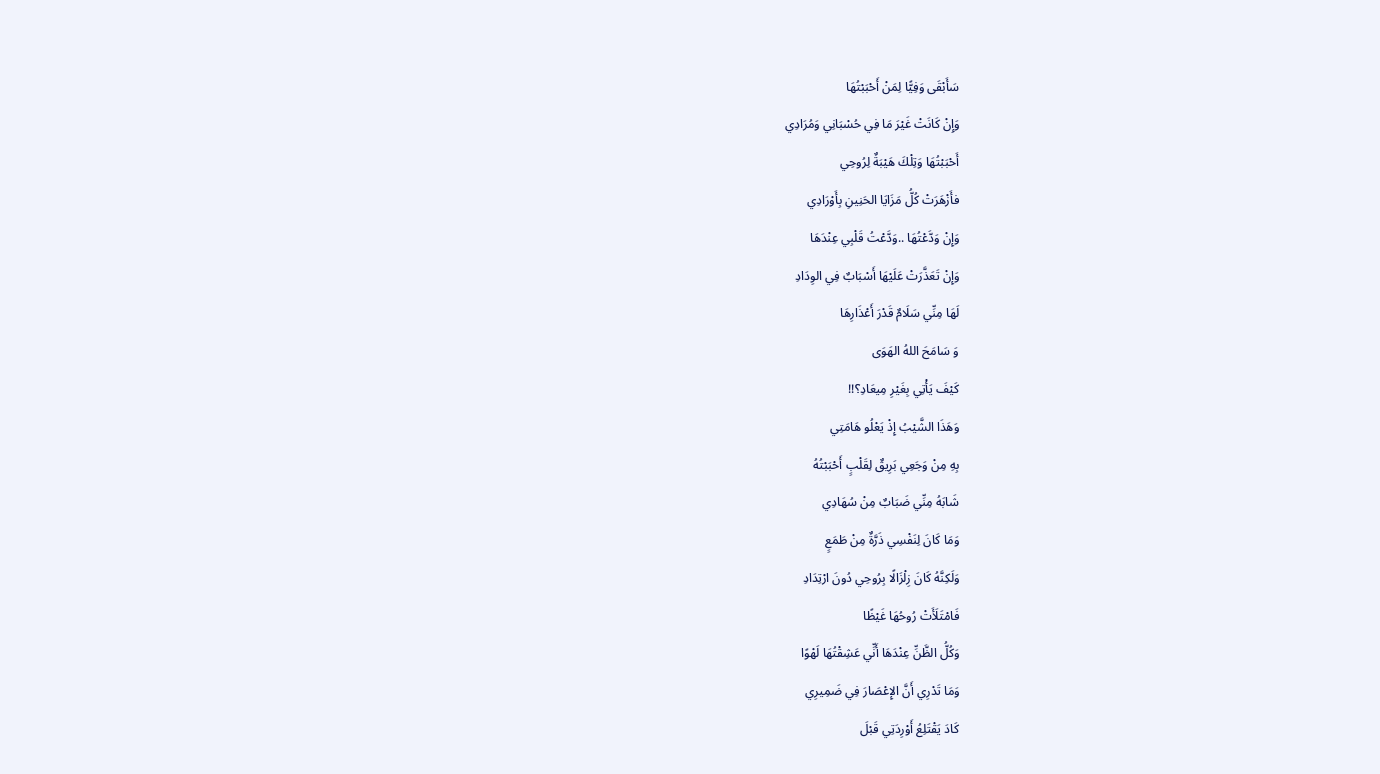سَأَبْقَى وَفِيًّا لِمَنْ أَحْبَبْتُهَا
وَإِنْ كَانَتْ غَيْرَ مَا فِي حُسْبَانِي وَمُرَادِي
أَحْبَبْتُهَا وَتِلْكَ هَيْبَةٌ لِرُوحِي
فأَزْهَرَتْ كُلُّ مَزَايَا الحَنِينِ بِأَوْرَادِي
وَإِنْ وَدَّعْتُهَا ..وَدَّعْتُ قَلْبِي عِنْدَهَا
وَإِنْ تَعَذَّرَتْ عَلَيْهَا أَسْبَابٌ فِي الوِدَادِ
لَهَا مِنِّي سَلَامٌ قَدْرَ أَعْذَارِهَا
وَ سَامَحَ اللهُ الهَوَى
كَيْفَ يَأْتِي بِغَيْرِ مِيعَادِ؟!!
وَهَذَا الشَّيْبُ إِذْ يَعْلُو هَامَتِي
بِهِ مِنْ وَجَعِي بَرِيقٌ لِقَلْبٍ أَحْبَبْتُهُ
شَابَهُ مِنِّي ضَبَابٌ مِنْ سُهَادِي
وَمَا كَانَ لِنَفْسِي ذَرَّةٌ مِنْ طَمَعٍ
وَلَكِنَّهُ كَانَ زِلْزَالًا بِرُوحِي دُونَ ارْتِدَادِ
فَامْتَلَأَتْ رُوحُهَا غَيْظًا
وَكُلُّ الظَّنِّ عِنْدَهَا أَنِّي عَشِقْتُهَا لَهْوًا
وَمَا تَدْرِي أَنَّ الإِعْصَارَ فِي ضَمِيرِي
كَادَ يَقْتَلِعُ أَوْرِدَتِي قَبْلَ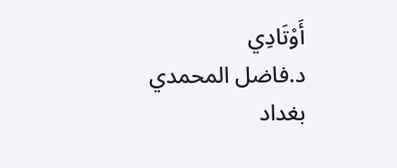أَوْتَادِي
د.فاضل المحمدي
بغداد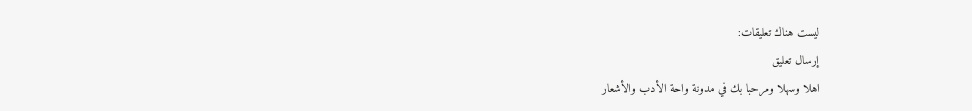ليست هناك تعليقات:
إرسال تعليق
اهلا وسهلا ومرحبا بك في مدونة واحة الأدب والأشعار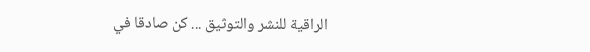الراقية للنشر والتوثيق ... كن صادقا في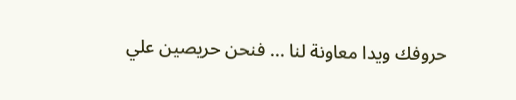حروفك ويدا معاونة لنا ... فنحن حريصين علي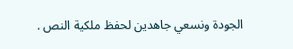الجودة ونسعي جاهدين لحفظ ملكية النص .